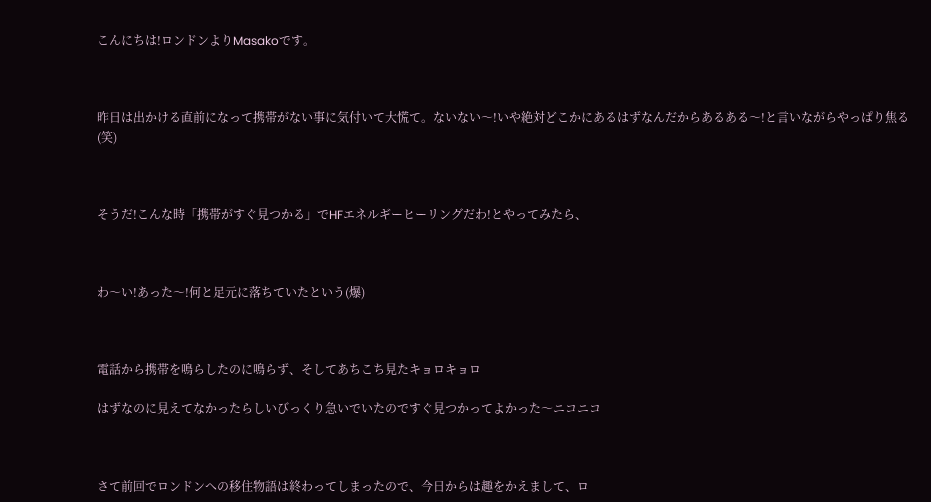こんにちは!ロンドンよりMasakoです。



昨日は出かける直前になって携帯がない事に気付いて大慌て。ないない〜!いや絶対どこかにあるはずなんだからあるある〜!と言いながらやっぱり焦る(笑)



そうだ!こんな時「携帯がすぐ見つかる」でHFエネルギーヒーリングだわ!とやってみたら、



わ〜い!あった〜!何と足元に落ちていたという(爆)



電話から携帯を鳴らしたのに鳴らず、そしてあちこち見たキョロキョロ

はずなのに見えてなかったらしいびっくり急いでいたのですぐ見つかってよかった〜ニコニコ



さて前回でロンドンへの移住物語は終わってしまったので、今日からは趣をかえまして、ロ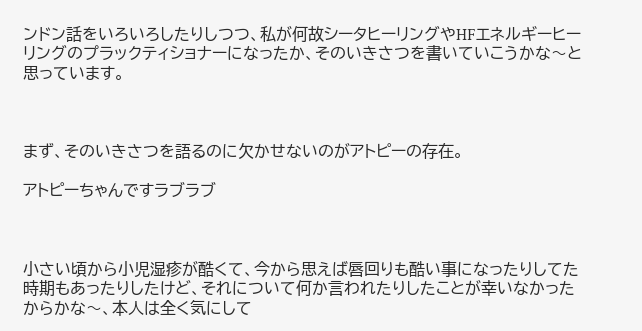ンドン話をいろいろしたりしつつ、私が何故シータヒーリングやHFエネルギーヒーリングのプラックティショナーになったか、そのいきさつを書いていこうかな〜と思っています。



まず、そのいきさつを語るのに欠かせないのがアトピーの存在。

アトピーちゃんですラブラブ



小さい頃から小児湿疹が酷くて、今から思えば唇回りも酷い事になったりしてた時期もあったりしたけど、それについて何か言われたりしたことが幸いなかったからかな〜、本人は全く気にして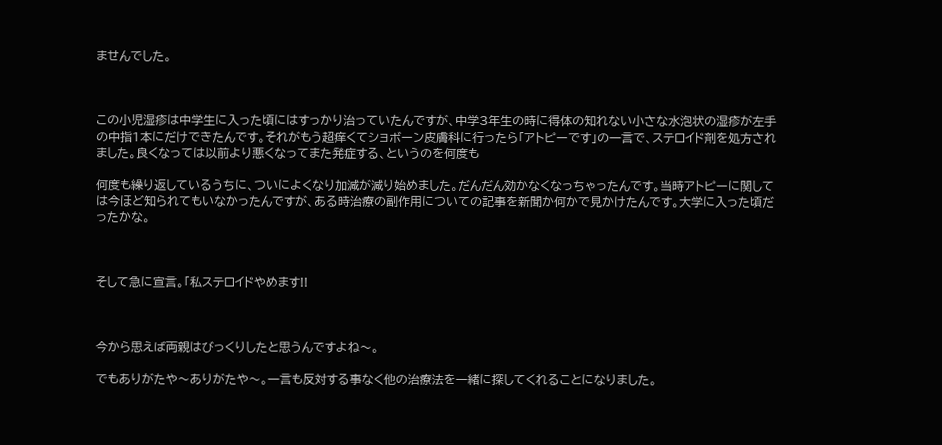ませんでした。



この小児湿疹は中学生に入った頃にはすっかり治っていたんですが、中学3年生の時に得体の知れない小さな水泡状の湿疹が左手の中指1本にだけできたんです。それがもう超痒くてショボーン皮膚科に行ったら「アトピーです」の一言で、ステロイド剤を処方されました。良くなっては以前より悪くなってまた発症する、というのを何度も

何度も繰り返しているうちに、ついによくなり加減が減り始めました。だんだん効かなくなっちゃったんです。当時アトピーに関しては今ほど知られてもいなかったんですが、ある時治療の副作用についての記事を新聞か何かで見かけたんです。大学に入った頃だったかな。



そして急に宣言。「私ステロイドやめます!!



今から思えば両親はびっくりしたと思うんですよね〜。

でもありがたや〜ありがたや〜。一言も反対する事なく他の治療法を一緒に探してくれることになりました。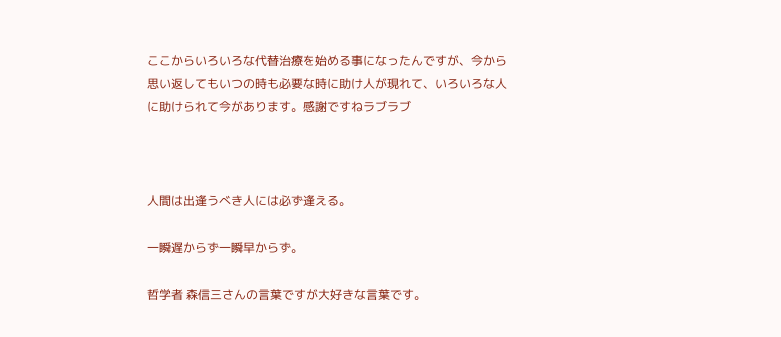ここからいろいろな代替治療を始める事になったんですが、今から思い返してもいつの時も必要な時に助け人が現れて、いろいろな人に助けられて今があります。感謝ですねラブラブ



人間は出逢うべき人には必ず逢える。

一瞬遅からず一瞬早からず。

哲学者 森信三さんの言葉ですが大好きな言葉です。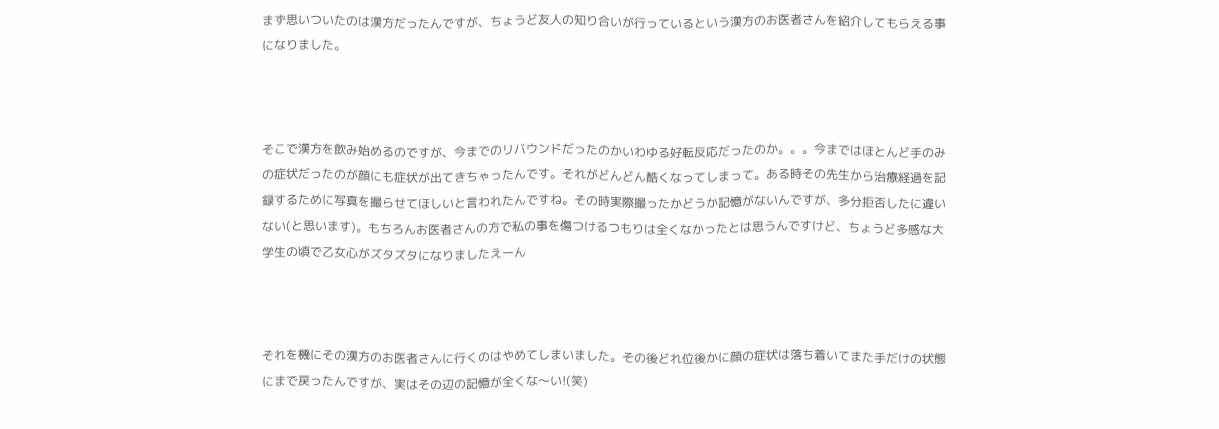まず思いついたのは漢方だったんですが、ちょうど友人の知り合いが行っているという漢方のお医者さんを紹介してもらえる事になりました。



そこで漢方を飲み始めるのですが、今までのリバウンドだったのかいわゆる好転反応だったのか。。。今まではほとんど手のみの症状だったのが顔にも症状が出てきちゃったんです。それがどんどん酷くなってしまって。ある時その先生から治療経過を記録するために写真を撮らせてほしいと言われたんですね。その時実際撮ったかどうか記憶がないんですが、多分拒否したに違いない(と思います)。もちろんお医者さんの方で私の事を傷つけるつもりは全くなかったとは思うんですけど、ちょうど多感な大学生の頃で乙女心がズタズタになりましたえーん



それを機にその漢方のお医者さんに行くのはやめてしまいました。その後どれ位後かに顔の症状は落ち着いてまた手だけの状態にまで戻ったんですが、実はその辺の記憶が全くな〜い!(笑)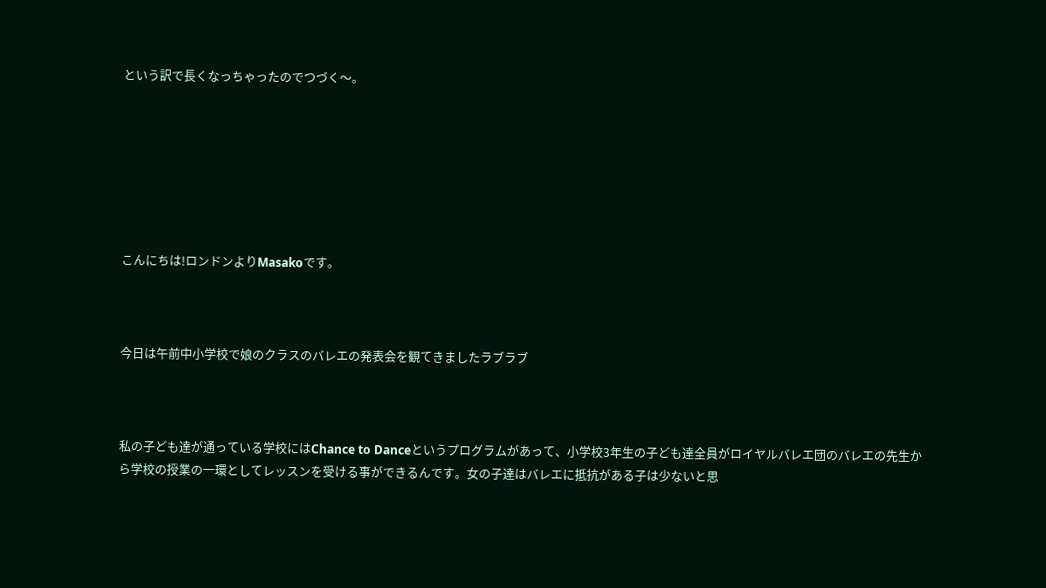という訳で長くなっちゃったのでつづく〜。







こんにちは!ロンドンよりMasakoです。



今日は午前中小学校で娘のクラスのバレエの発表会を観てきましたラブラブ



私の子ども達が通っている学校にはChance to Danceというプログラムがあって、小学校3年生の子ども達全員がロイヤルバレエ団のバレエの先生から学校の授業の一環としてレッスンを受ける事ができるんです。女の子達はバレエに抵抗がある子は少ないと思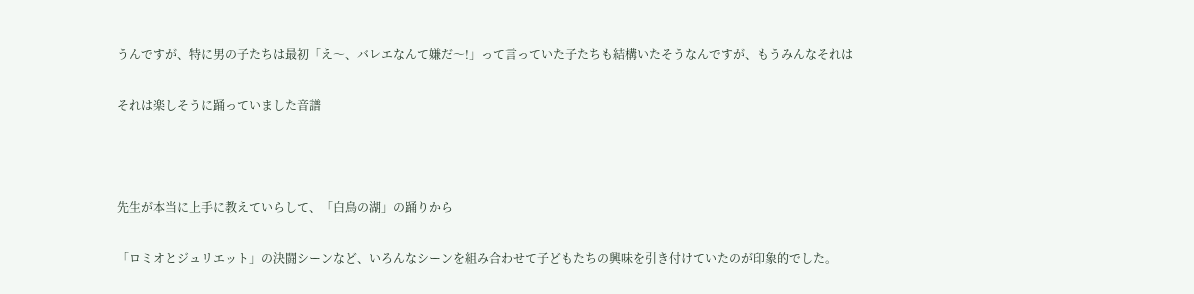うんですが、特に男の子たちは最初「え〜、バレエなんて嫌だ〜!」って言っていた子たちも結構いたそうなんですが、もうみんなそれは

それは楽しそうに踊っていました音譜



先生が本当に上手に教えていらして、「白鳥の湖」の踊りから

「ロミオとジュリエット」の決闘シーンなど、いろんなシーンを組み合わせて子どもたちの興味を引き付けていたのが印象的でした。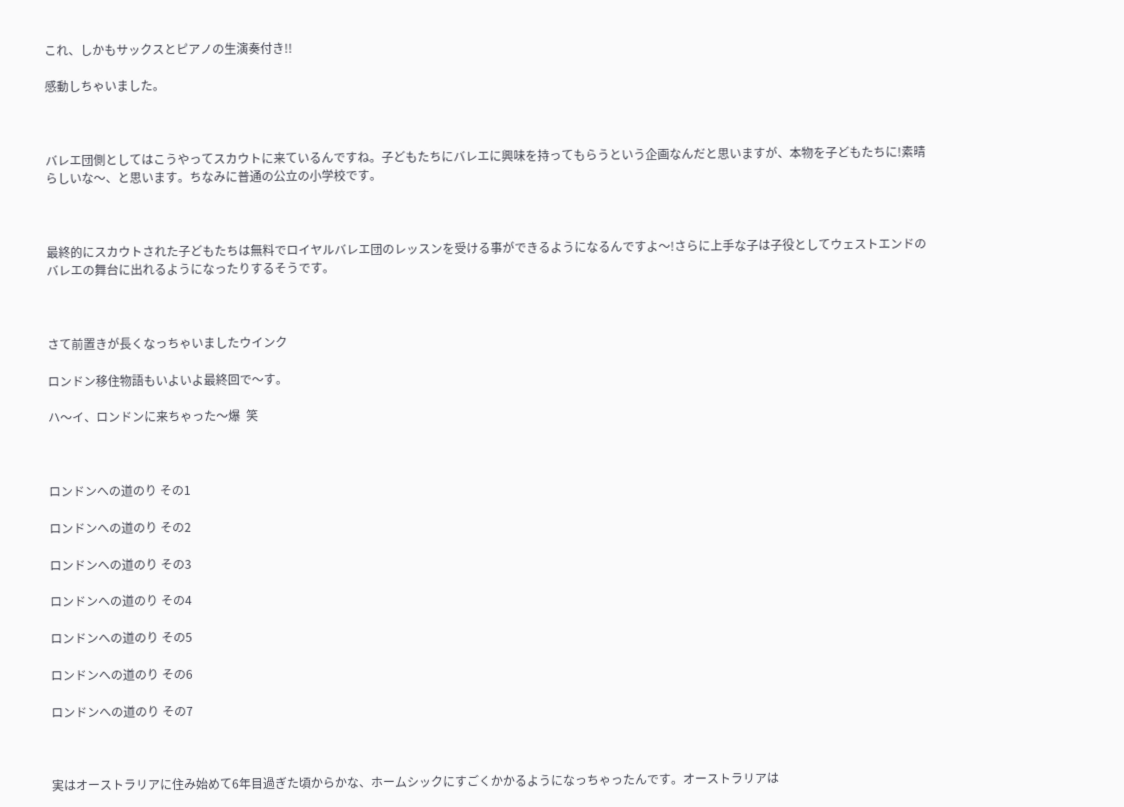これ、しかもサックスとピアノの生演奏付き!!

感動しちゃいました。



バレエ団側としてはこうやってスカウトに来ているんですね。子どもたちにバレエに興味を持ってもらうという企画なんだと思いますが、本物を子どもたちに!素晴らしいな〜、と思います。ちなみに普通の公立の小学校です。



最終的にスカウトされた子どもたちは無料でロイヤルバレエ団のレッスンを受ける事ができるようになるんですよ〜!さらに上手な子は子役としてウェストエンドのバレエの舞台に出れるようになったりするそうです。



さて前置きが長くなっちゃいましたウインク

ロンドン移住物語もいよいよ最終回で〜す。

ハ〜イ、ロンドンに来ちゃった〜爆  笑



ロンドンへの道のり その1

ロンドンへの道のり その2

ロンドンへの道のり その3

ロンドンへの道のり その4

ロンドンへの道のり その5

ロンドンへの道のり その6

ロンドンへの道のり その7



実はオーストラリアに住み始めて6年目過ぎた頃からかな、ホームシックにすごくかかるようになっちゃったんです。オーストラリアは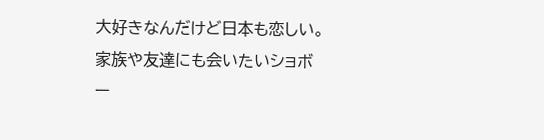大好きなんだけど日本も恋しい。家族や友達にも会いたいショボー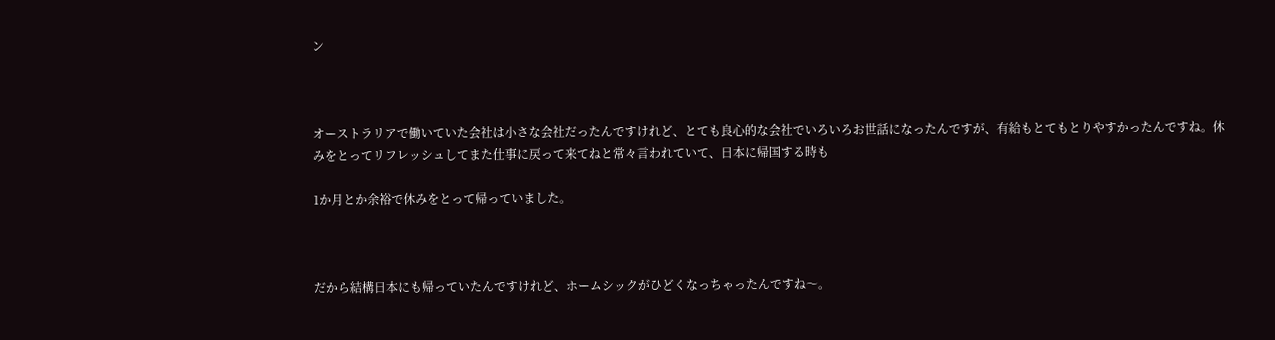ン



オーストラリアで働いていた会社は小さな会社だったんですけれど、とても良心的な会社でいろいろお世話になったんですが、有給もとてもとりやすかったんですね。休みをとってリフレッシュしてまた仕事に戻って来てねと常々言われていて、日本に帰国する時も

1か月とか余裕で休みをとって帰っていました。



だから結構日本にも帰っていたんですけれど、ホームシックがひどくなっちゃったんですね〜。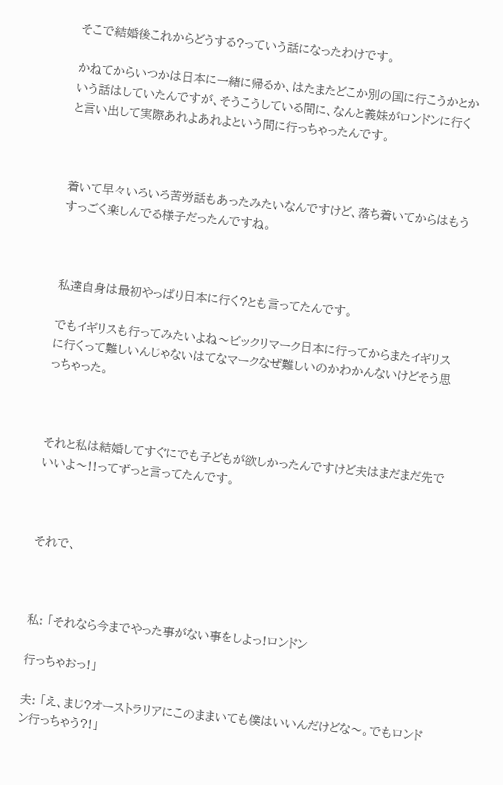そこで結婚後これからどうする?っていう話になったわけです。

かねてからいつかは日本に一緒に帰るか、はたまたどこか別の国に行こうかとかいう話はしていたんですが、そうこうしている間に、なんと義妹がロンドンに行くと言い出して実際あれよあれよという間に行っちゃったんです。



着いて早々いろいろ苦労話もあったみたいなんですけど、落ち着いてからはもうすっごく楽しんでる様子だったんですね。



私達自身は最初やっぱり日本に行く?とも言ってたんです。

でもイギリスも行ってみたいよね〜ビックリマーク日本に行ってからまたイギリスに行くって難しいんじゃないはてなマークなぜ難しいのかわかんないけどそう思っちゃった。



それと私は結婚してすぐにでも子どもが欲しかったんですけど夫はまだまだ先でいいよ〜!!ってずっと言ってたんです。



それで、



私: 「それなら今までやった事がない事をしよっ!ロンドン

行っちゃおっ!」

夫: 「え、まじ?オーストラリアにこのままいても僕はいいんだけどな〜。でもロンドン行っちゃう?!」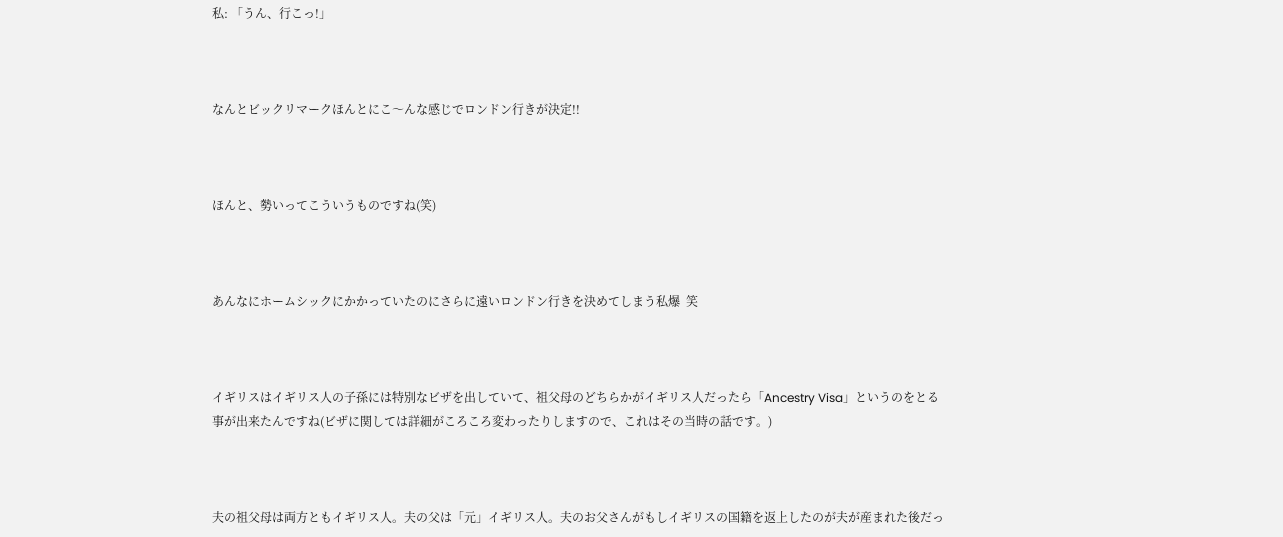私: 「うん、行こっ!」



なんとビックリマークほんとにこ〜んな感じでロンドン行きが決定!!



ほんと、勢いってこういうものですね(笑)



あんなにホームシックにかかっていたのにさらに遠いロンドン行きを決めてしまう私爆  笑



イギリスはイギリス人の子孫には特別なビザを出していて、祖父母のどちらかがイギリス人だったら「Ancestry Visa」というのをとる事が出来たんですね(ビザに関しては詳細がころころ変わったりしますので、これはその当時の話です。)



夫の祖父母は両方ともイギリス人。夫の父は「元」イギリス人。夫のお父さんがもしイギリスの国籍を返上したのが夫が産まれた後だっ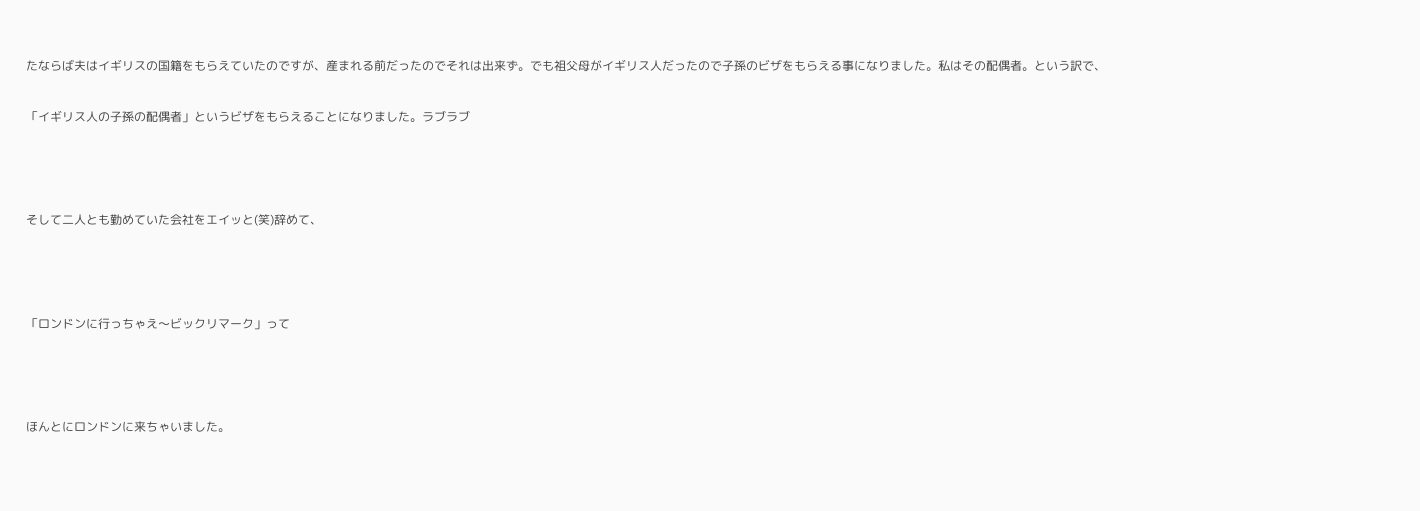たならば夫はイギリスの国籍をもらえていたのですが、産まれる前だったのでそれは出来ず。でも祖父母がイギリス人だったので子孫のビザをもらえる事になりました。私はその配偶者。という訳で、

「イギリス人の子孫の配偶者」というビザをもらえることになりました。ラブラブ



そして二人とも勤めていた会社をエイッと(笑)辞めて、



「ロンドンに行っちゃえ〜ビックリマーク」って



ほんとにロンドンに来ちゃいました。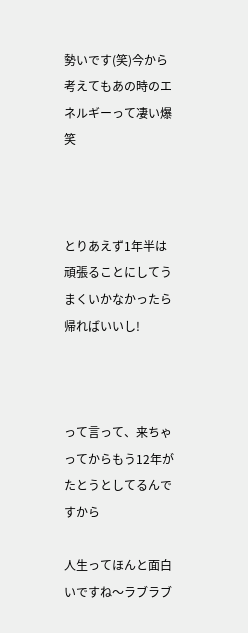勢いです(笑)今から考えてもあの時のエネルギーって凄い爆  笑



とりあえず1年半は頑張ることにしてうまくいかなかったら帰ればいいし!



って言って、来ちゃってからもう12年がたとうとしてるんですから

人生ってほんと面白いですね〜ラブラブ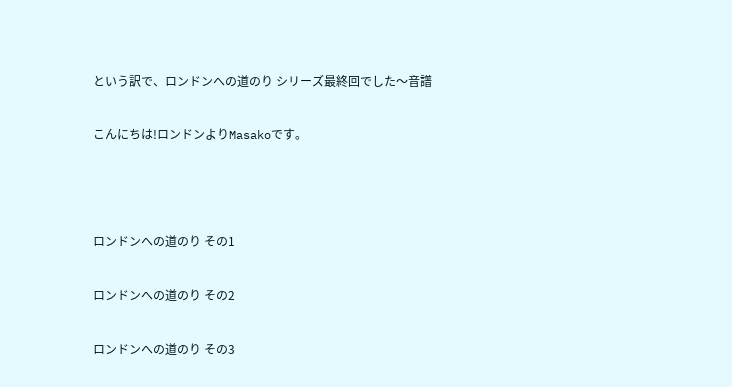という訳で、ロンドンへの道のり シリーズ最終回でした〜音譜

こんにちは!ロンドンよりMasakoです。



ロンドンへの道のり その1

ロンドンへの道のり その2

ロンドンへの道のり その3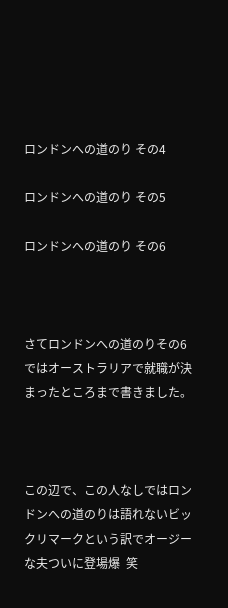ロンドンへの道のり その4

ロンドンへの道のり その5

ロンドンへの道のり その6



さてロンドンへの道のりその6ではオーストラリアで就職が決まったところまで書きました。



この辺で、この人なしではロンドンへの道のりは語れないビックリマークという訳でオージーな夫ついに登場爆  笑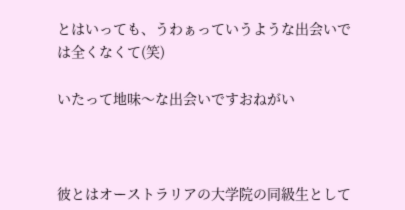とはいっても、うわぁっていうような出会いでは全くなくて(笑)

いたって地味〜な出会いですおねがい



彼とはオーストラリアの大学院の同級生として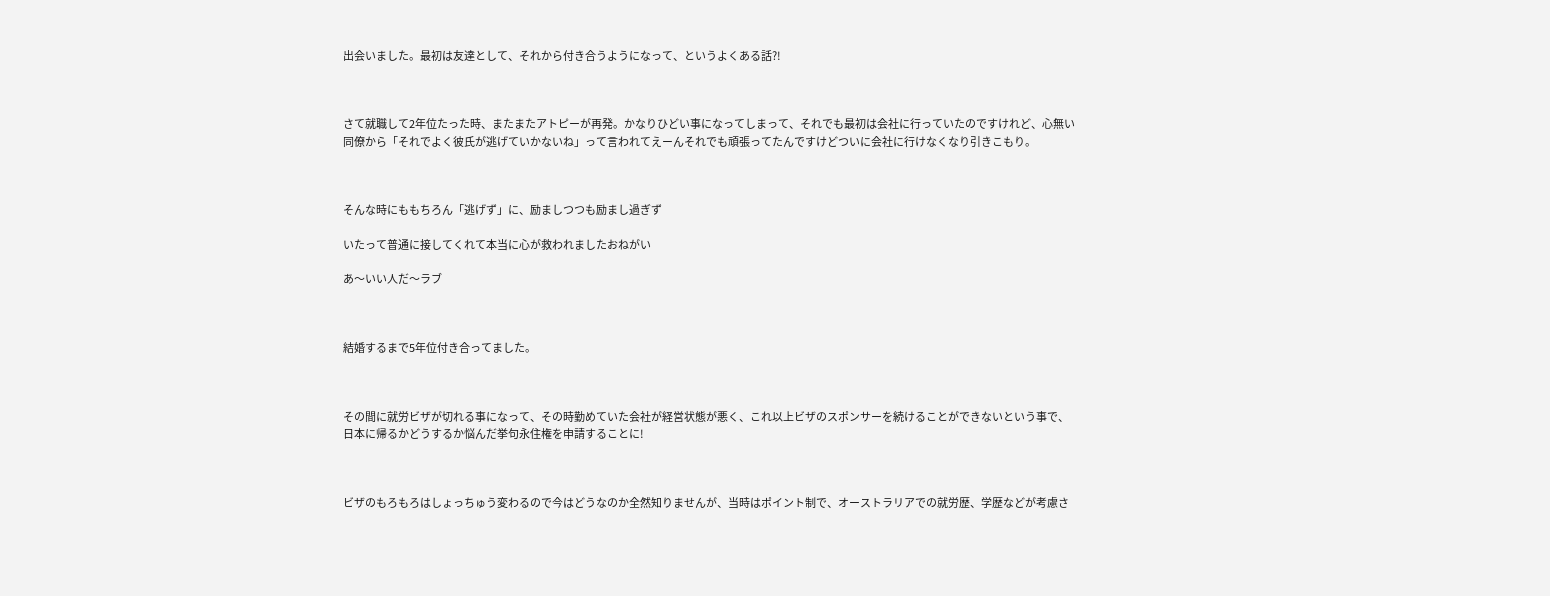出会いました。最初は友達として、それから付き合うようになって、というよくある話?!



さて就職して2年位たった時、またまたアトピーが再発。かなりひどい事になってしまって、それでも最初は会社に行っていたのですけれど、心無い同僚から「それでよく彼氏が逃げていかないね」って言われてえーんそれでも頑張ってたんですけどついに会社に行けなくなり引きこもり。



そんな時にももちろん「逃げず」に、励ましつつも励まし過ぎず

いたって普通に接してくれて本当に心が救われましたおねがい

あ〜いい人だ〜ラブ



結婚するまで5年位付き合ってました。



その間に就労ビザが切れる事になって、その時勤めていた会社が経営状態が悪く、これ以上ビザのスポンサーを続けることができないという事で、日本に帰るかどうするか悩んだ挙句永住権を申請することに!



ビザのもろもろはしょっちゅう変わるので今はどうなのか全然知りませんが、当時はポイント制で、オーストラリアでの就労歴、学歴などが考慮さ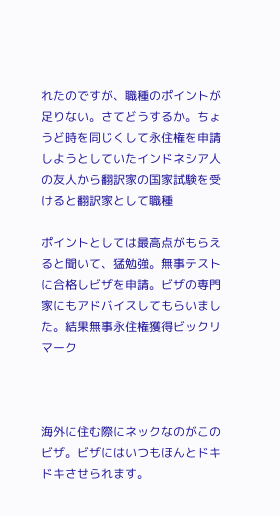れたのですが、職種のポイントが足りない。さてどうするか。ちょうど時を同じくして永住権を申請しようとしていたインドネシア人の友人から翻訳家の国家試験を受けると翻訳家として職種

ポイントとしては最高点がもらえると聞いて、猛勉強。無事テストに合格しビザを申請。ビザの専門家にもアドバイスしてもらいました。結果無事永住権獲得ビックリマーク



海外に住む際にネックなのがこのビザ。ビザにはいつもほんとドキドキさせられます。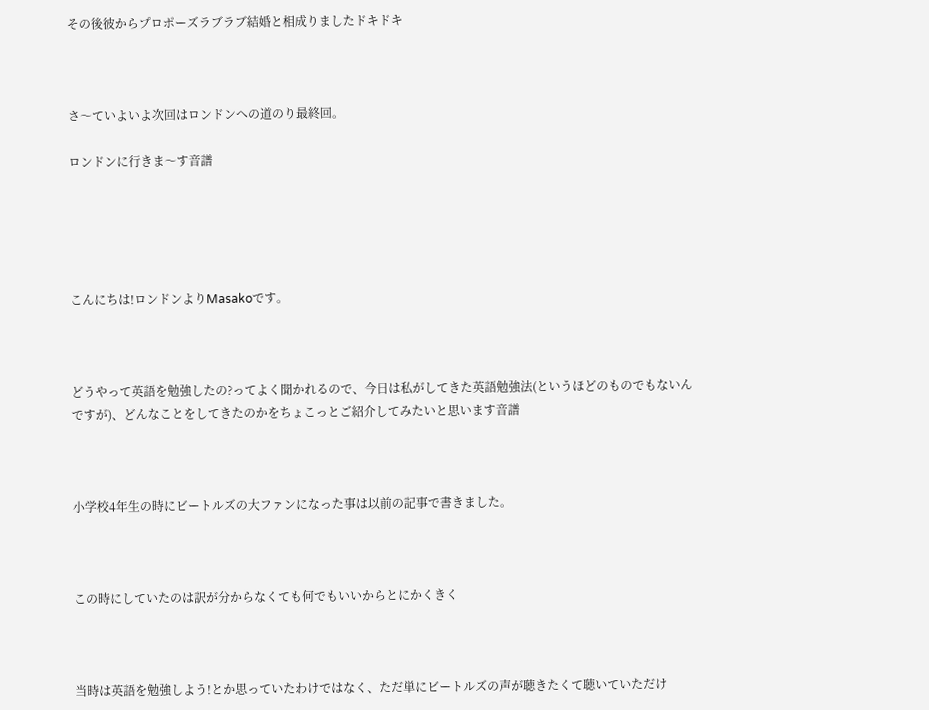その後彼からプロポーズラブラブ結婚と相成りましたドキドキ



さ〜ていよいよ次回はロンドンへの道のり最終回。

ロンドンに行きま〜す音譜





こんにちは!ロンドンよりMasakoです。



どうやって英語を勉強したの?ってよく聞かれるので、今日は私がしてきた英語勉強法(というほどのものでもないんですが)、どんなことをしてきたのかをちょこっとご紹介してみたいと思います音譜



小学校4年生の時にビートルズの大ファンになった事は以前の記事で書きました。



この時にしていたのは訳が分からなくても何でもいいからとにかくきく



当時は英語を勉強しよう!とか思っていたわけではなく、ただ単にビートルズの声が聴きたくて聴いていただけ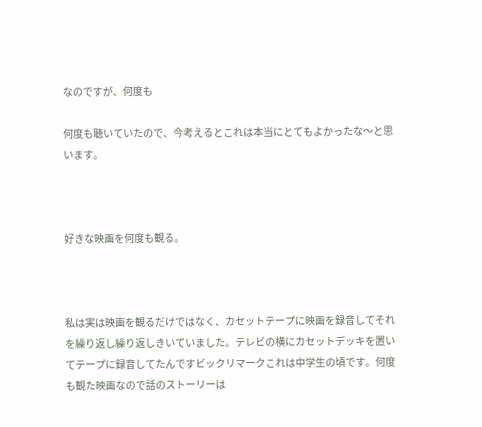なのですが、何度も

何度も聴いていたので、今考えるとこれは本当にとてもよかったな〜と思います。



好きな映画を何度も観る。



私は実は映画を観るだけではなく、カセットテープに映画を録音してそれを繰り返し繰り返しきいていました。テレビの横にカセットデッキを置いてテープに録音してたんですビックリマークこれは中学生の頃です。何度も観た映画なので話のストーリーは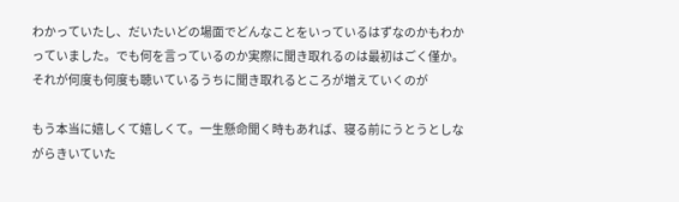わかっていたし、だいたいどの場面でどんなことをいっているはずなのかもわかっていました。でも何を言っているのか実際に聞き取れるのは最初はごく僅か。それが何度も何度も聴いているうちに聞き取れるところが増えていくのが

もう本当に嬉しくて嬉しくて。一生懸命聞く時もあれば、寝る前にうとうとしながらきいていた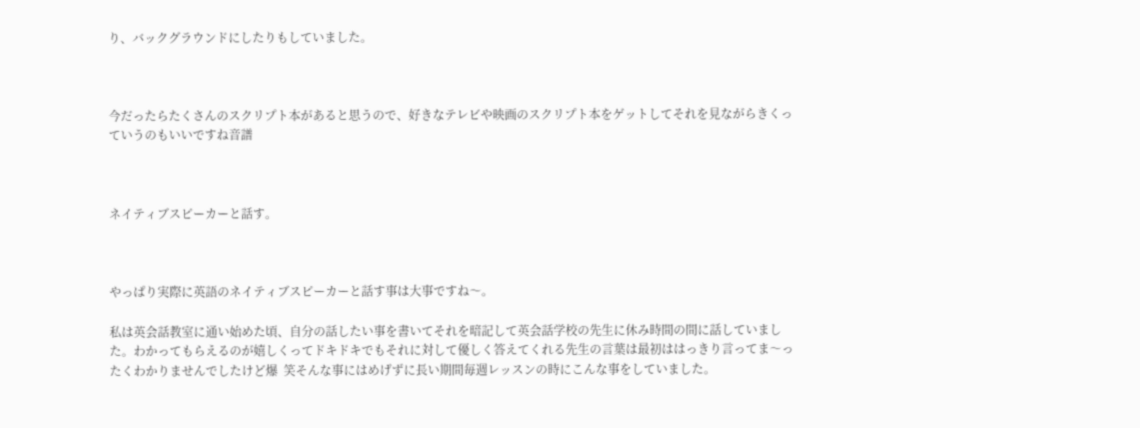り、バックグラウンドにしたりもしていました。



今だったらたくさんのスクリプト本があると思うので、好きなテレビや映画のスクリプト本をゲットしてそれを見ながらきくっていうのもいいですね音譜



ネイティブスピーカーと話す。



やっぱり実際に英語のネイティブスピーカーと話す事は大事ですね〜。

私は英会話教室に通い始めた頃、自分の話したい事を書いてそれを暗記して英会話学校の先生に休み時間の間に話していました。わかってもらえるのが嬉しくってドキドキでもそれに対して優しく答えてくれる先生の言葉は最初ははっきり言ってま〜ったくわかりませんでしたけど爆  笑そんな事にはめげずに長い期間毎週レッスンの時にこんな事をしていました。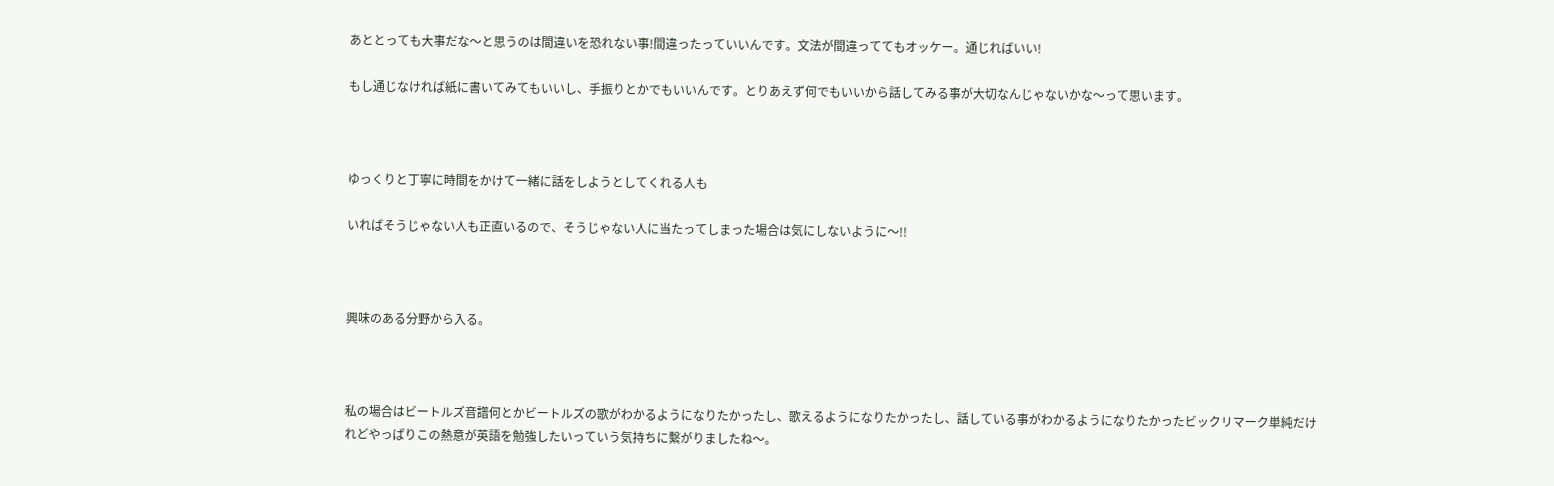あととっても大事だな〜と思うのは間違いを恐れない事!間違ったっていいんです。文法が間違っててもオッケー。通じればいい!

もし通じなければ紙に書いてみてもいいし、手振りとかでもいいんです。とりあえず何でもいいから話してみる事が大切なんじゃないかな〜って思います。



ゆっくりと丁寧に時間をかけて一緒に話をしようとしてくれる人も

いればそうじゃない人も正直いるので、そうじゃない人に当たってしまった場合は気にしないように〜!!



興味のある分野から入る。



私の場合はビートルズ音譜何とかビートルズの歌がわかるようになりたかったし、歌えるようになりたかったし、話している事がわかるようになりたかったビックリマーク単純だけれどやっぱりこの熱意が英語を勉強したいっていう気持ちに繫がりましたね〜。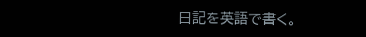日記を英語で書く。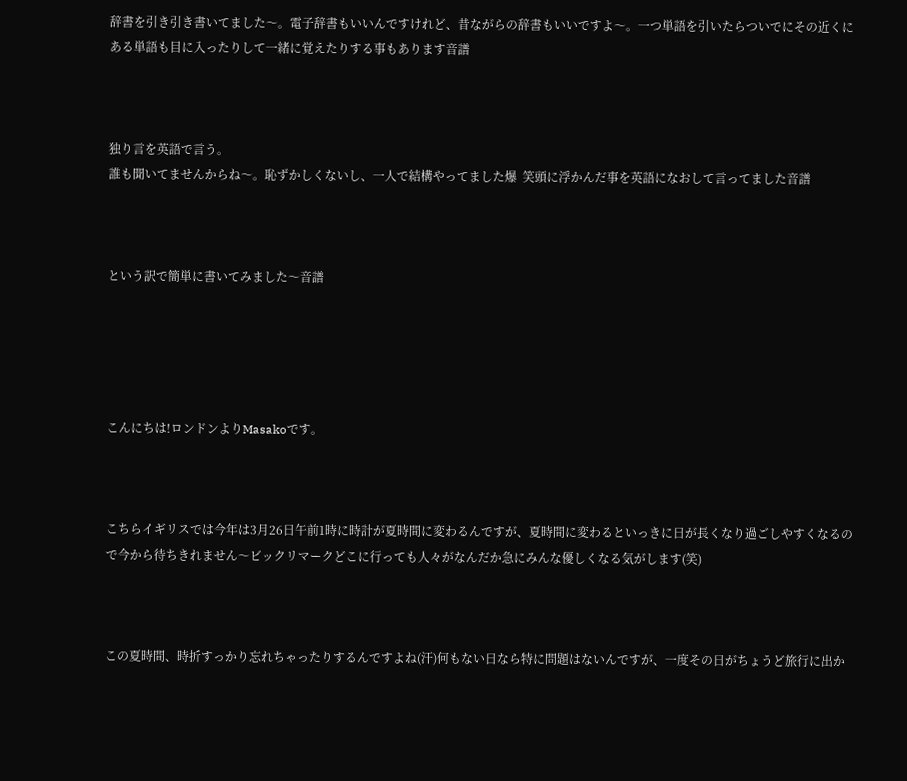辞書を引き引き書いてました〜。電子辞書もいいんですけれど、昔ながらの辞書もいいですよ〜。一つ単語を引いたらついでにその近くにある単語も目に入ったりして一緒に覚えたりする事もあります音譜



独り言を英語で言う。
誰も聞いてませんからね〜。恥ずかしくないし、一人で結構やってました爆  笑頭に浮かんだ事を英語になおして言ってました音譜



という訳で簡単に書いてみました〜音譜





こんにちは!ロンドンよりMasakoです。



こちらイギリスでは今年は3月26日午前1時に時計が夏時間に変わるんですが、夏時間に変わるといっきに日が長くなり過ごしやすくなるので今から待ちきれません〜ビックリマークどこに行っても人々がなんだか急にみんな優しくなる気がします(笑)



この夏時間、時折すっかり忘れちゃったりするんですよね(汗)何もない日なら特に問題はないんですが、一度その日がちょうど旅行に出か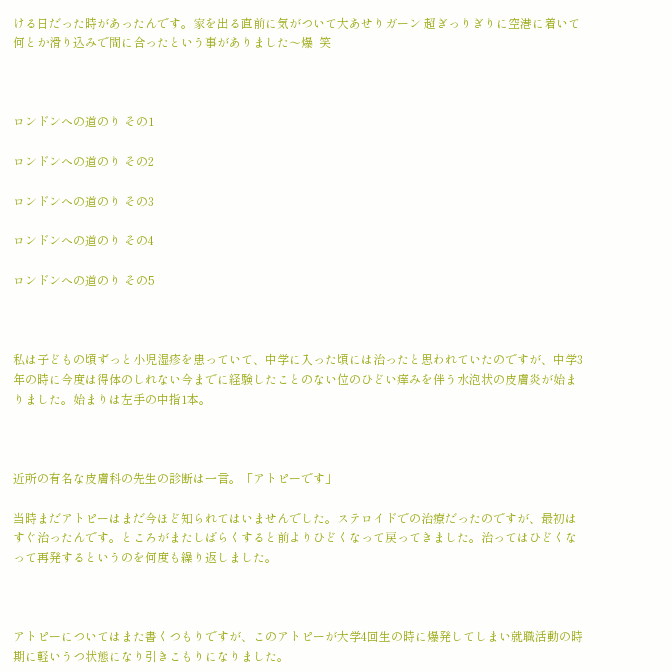ける日だった時があったんです。家を出る直前に気がついて大あせりガーン 超ぎっりぎりに空港に着いて何とか滑り込みで間に合ったという事がありました〜爆  笑



ロンドンへの道のり その1

ロンドンへの道のり その2

ロンドンへの道のり その3

ロンドンへの道のり その4

ロンドンへの道のり その5



私は子どもの頃ずっと小児湿疹を患っていて、中学に入った頃には治ったと思われていたのですが、中学3年の時に今度は得体のしれない今までに経験したことのない位のひどい痒みを伴う水泡状の皮膚炎が始まりました。始まりは左手の中指1本。



近所の有名な皮膚科の先生の診断は一言。「アトピーです」

当時まだアトピーはまだ今ほど知られてはいませんでした。ステロイドでの治療だったのですが、最初はすぐ治ったんです。ところがまたしばらくすると前よりひどくなって戻ってきました。治ってはひどくなって再発するというのを何度も繰り返しました。



アトピーについてはまた書くつもりですが、このアトピーが大学4回生の時に爆発してしまい就職活動の時期に軽いうつ状態になり引きこもりになりました。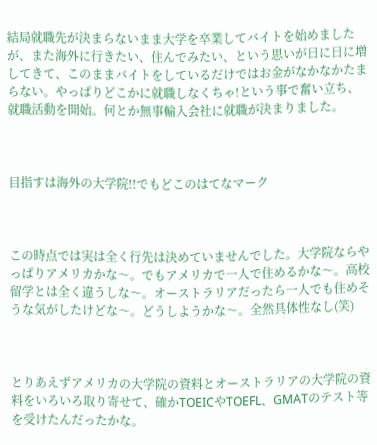結局就職先が決まらないまま大学を卒業してバイトを始めましたが、また海外に行きたい、住んでみたい、という思いが日に日に増してきて、このままバイトをしているだけではお金がなかなかたまらない。やっぱりどこかに就職しなくちゃ!という事で奮い立ち、就職活動を開始。何とか無事輸入会社に就職が決まりました。



目指すは海外の大学院!!でもどこのはてなマーク



この時点では実は全く行先は決めていませんでした。大学院ならやっぱりアメリカかな〜。でもアメリカで一人で住めるかな〜。高校留学とは全く違うしな〜。オーストラリアだったら一人でも住めそうな気がしたけどな〜。どうしようかな〜。全然具体性なし(笑)



とりあえずアメリカの大学院の資料とオーストラリアの大学院の資料をいろいろ取り寄せて、確かTOEICやTOEFL、GMATのテスト等を受けたんだったかな。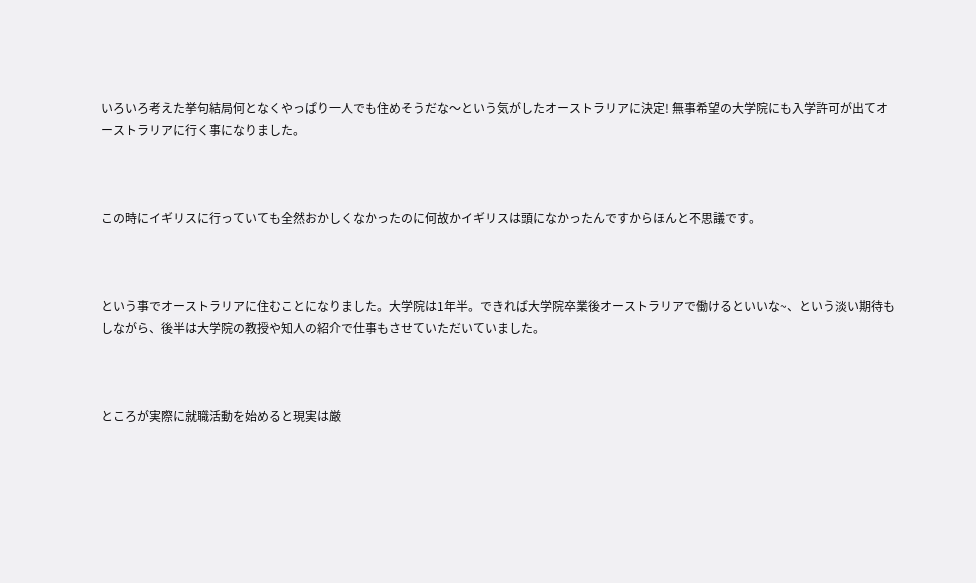いろいろ考えた挙句結局何となくやっぱり一人でも住めそうだな〜という気がしたオーストラリアに決定! 無事希望の大学院にも入学許可が出てオーストラリアに行く事になりました。



この時にイギリスに行っていても全然おかしくなかったのに何故かイギリスは頭になかったんですからほんと不思議です。



という事でオーストラリアに住むことになりました。大学院は1年半。できれば大学院卒業後オーストラリアで働けるといいな~、という淡い期待もしながら、後半は大学院の教授や知人の紹介で仕事もさせていただいていました。



ところが実際に就職活動を始めると現実は厳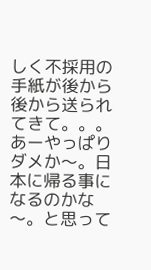しく不採用の手紙が後から後から送られてきて。。。あーやっぱりダメか〜。日本に帰る事になるのかな〜。と思って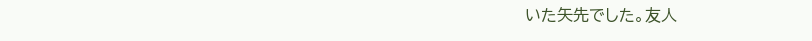いた矢先でした。友人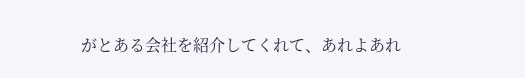がとある会社を紹介してくれて、あれよあれ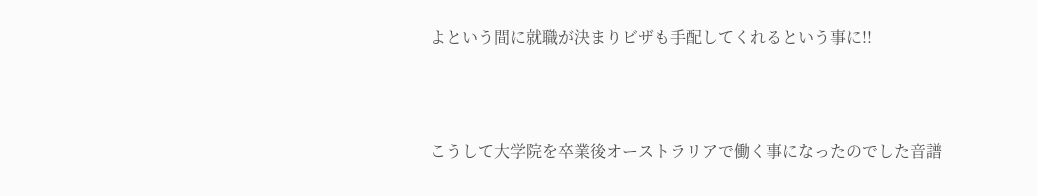よという間に就職が決まりビザも手配してくれるという事に!!



こうして大学院を卒業後オーストラリアで働く事になったのでした音譜